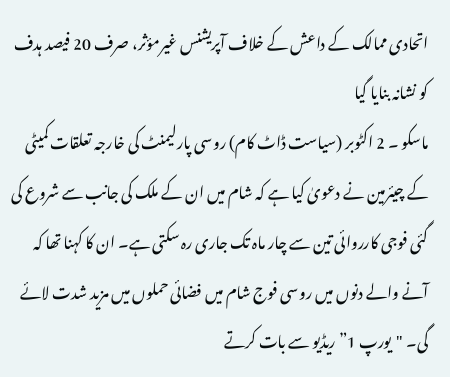اتحادی ممالک کے داعش کے خلاف آپریشنس غیرمؤثر، صرف 20 فیصد ہدف کو نشانہ بنایا گیا
ماسکو ۔ 2 اکٹوبر (سیاست ڈاٹ کام) روسی پارلیمنٹ کی خارجہ تعلقات کمیٹی کے چیئرمین نے دعویٰ کیا ہے کہ شام میں ان کے ملک کی جانب سے شروع کی گئی فوجی کارروائی تین سے چار ماہ تک جاری رہ سکتی ہے۔ ان کا کہنا تھا کہ آنے والے دنوں میں روسی فوج شام میں فضائی حملوں میں مزید شدت لائے گی۔ "یورپ 1” ریڈیو سے بات کرتے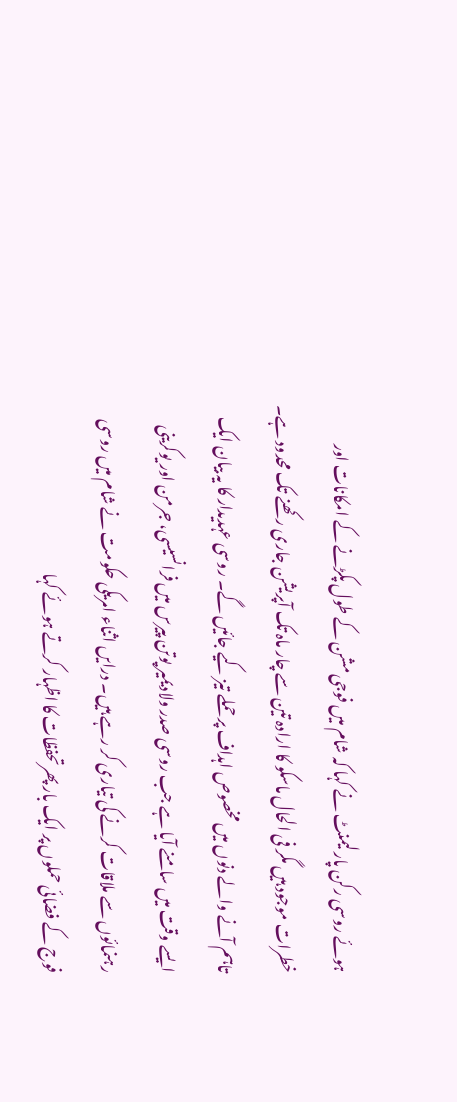ہوئے روسی رکن پارلیمنٹ نے کہا کہ شام میں فوجی مشن کے طول پکڑنے کے امکانات اور خطرات موجود ہیں مگر فی الحال ماسکو کا ارادہ تین سے چار ماہ تک آپریشن جاری رکھنے تک محدود ہے۔ تاہم آنے والے دنوں میں مخصوص اہداف پر حملے تیز کیے جائیں گے۔ روسی عہدیدار کا یہ بیان ایک ایسے وقت میں سامنے آیا ہے جب روسی صدر ولادیمیر پوتن پیرس میں فرانسیسی، جرمن اور یوکرینی رہنمائوں سے ملاقات کرنے کی تیاری کر رہے ہیں۔ درایں اثناء امریکی حکومت نے شام میں روسی فوج کے فضائی حملوں پر ایک بار پھرتحفظات کا اظہار کرتے ہوئے کہا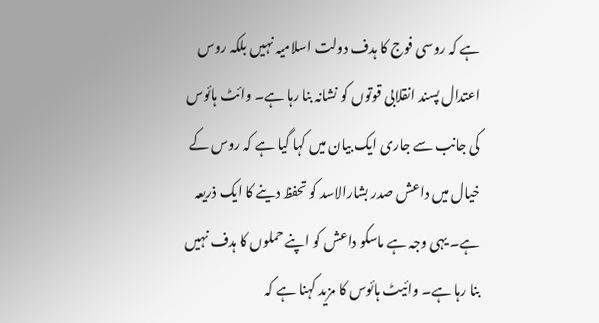ہے کہ روسی فوج کا ہدف دولت اسلامیہ نہیں بلکہ روس اعتدال پسند انقلابی قوتوں کو نشانہ بنا رہا ہے۔ وائٹ ہائوس کی جانب سے جاری ایک بیان میں کہا گیا ہے کہ روس کے خیال میں داعش صدر بشارالاسد کو تحفظ دینے کا ایک ذریعہ ہے۔ یہی وجہ ہے ماسکو داعش کو اپنے حملوں کا ہدف نہیں بنا رہا ہے۔ وائیٹ ہائوس کا مزید کہنا ہے کہ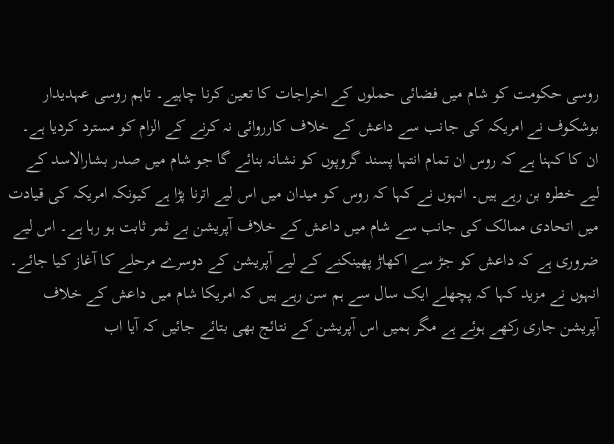روسی حکومت کو شام میں فضائی حملوں کے اخراجات کا تعین کرنا چاہیے۔ تاہم روسی عہدیدار بوشکوف نے امریکہ کی جانب سے داعش کے خلاف کارروائی نہ کرنے کے الزام کو مسترد کردیا ہے۔
ان کا کہنا ہے کہ روس ان تمام انتہا پسند گروپوں کو نشانہ بنائے گا جو شام میں صدر بشارالاسد کے لیے خطرہ بن رہے ہیں۔ انہوں نے کہا کہ روس کو میدان میں اس لیے اترنا پڑا ہے کیونکہ امریکہ کی قیادت میں اتحادی ممالک کی جانب سے شام میں داعش کے خلاف آپریشن بے ثمر ثابت ہو رہا ہے۔ اس لیے ضروری ہے کہ داعش کو جڑ سے اکھاڑ پھینکنے کے لیے آپریشن کے دوسرے مرحلے کا آغاز کیا جائے۔ انہوں نے مزید کہا کہ پچھلے ایک سال سے ہم سن رہے ہیں کہ امریکا شام میں داعش کے خلاف آپریشن جاری رکھے ہوئے ہے مگر ہمیں اس آپریشن کے نتائج بھی بتائے جائیں کہ آیا اب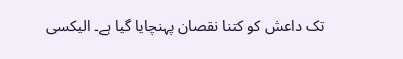تک داعش کو کتنا نقصان پہنچایا گیا ہے۔ الیکسی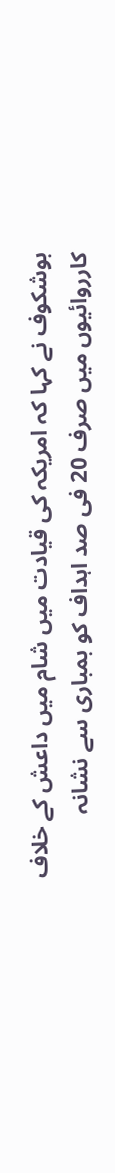بوشکوف نے کہا کہ امریکہ کی قیادت میں شام میں داعش کے خلاف کارروائیوں میں صرف 20 فی صد اہداف کو بمباری سے نشانہ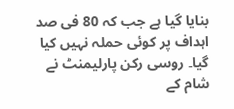بنایا گیا ہے جب کہ 80 فی صد اہداف پر کوئی حملہ نہیں کیا گیا۔ روسی رکن پارلیمنٹ نے شام کے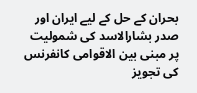بحران کے حل کے لیے ایران اور صدر بشارالاسد کی شمولیت پر مبنی بین الاقوامی کانفرنس کی تجویز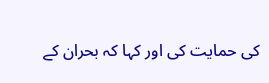کی حمایت کی اور کہا کہ بحران کے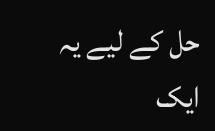حل کے لیے یہ ایک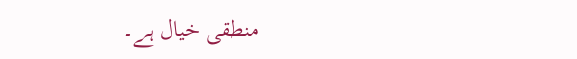منطقی خیال ہے۔